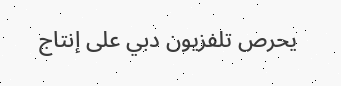يحرص تلفزيون دبي على إنتاج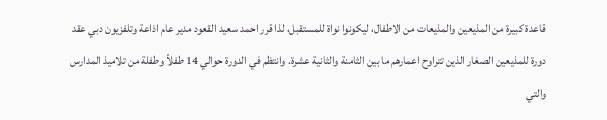قاعدة كبيرة من المذيعين والمذيعات من الاطفال، ليكونوا نواة للمستقبل، لذا قرر احمد سعيد القعود مدير عام اذاعة وتلفزيون دبي عقد دورة للمذيعين الصغار الذين تتراوح اعمارهم ما بين الثامنة والثانية عشرة. وانتظم في الدورة حوالي 14 طفلاً وطفلة من تلاميذ المدارس والتي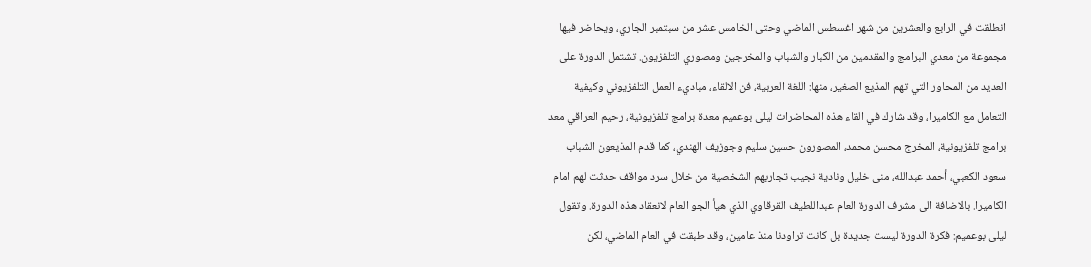انطلقت في الرابع والعشرين من شهر اغسطس الماضي وحتى الخامس عشر من سبتمبر الجاري، ويحاضر فيها مجموعة من معدي البرامج والمقدمين من الكبار والشباب والمخرجين ومصوري التلفزيون. تشتمل الدورة على العديد من المحاور التي تهم المذيع الصغير، منها: اللغة العربية، فن الالقاء، مباديء العمل التلفزيوني وكيفية التعامل مع الكاميرا، وقد شارك في القاء هذه المحاضرات ليلى بوعميم معدة برامج تلفزيونية، رحيم العراقي معد برامج تلفزيونية، المخرج محسن محمد، المصورون حسين سليم وجوزيف الهندي، كما قدم المذيعون الشباب سعود الكعبي، أحمد عبدالله، منى خليل ونادية نجيب تجاربهم الشخصية من خلال سرد مواقف حدثت لهم امام الكاميرا. بالاضافة الى مشرف الدورة العام عبداللطيف القرقاوي الذي هيأ الجو العام لانعقاد هذه الدورة. وتقول ليلى بوعميم: فكرة الدورة ليست جديدة بل كانت تراودنا منذ عامين، وقد طبقت في العام الماضي، لكن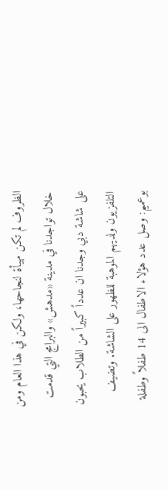الظروف لم تكن مهيأة لنجاحها، ولكن في هذا العام ومن خلال تواجدنا في مدينة «مدهش» والبرامج التي قدمت على شاشة دبي وجدنا ان عدداً كبيراً من الطلاب يحبون التلفزيون ولديهم الموهبة للظهور على الشاشة. وتضيف بوعميم: وصل عدد هؤلاء الاطفال الى 14 طفلاً وطفلة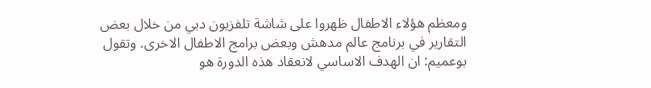ومعظم هؤلاء الاطفال ظهروا على شاشة تلفزيون دبي من خلال بعض التقارير في برنامج عالم مدهش وبعض برامج الاطفال الاخرى. وتقول بوعميم: ان الهدف الاساسي لانعقاد هذه الدورة هو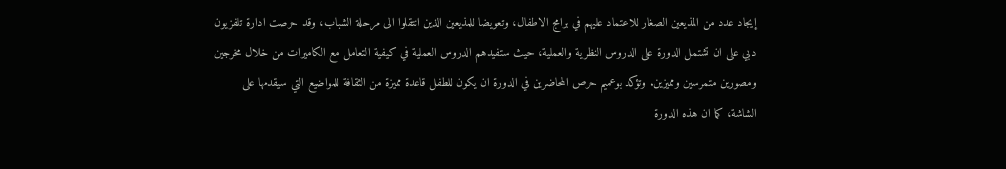إيجاد عدد من المذيعين الصغار للاعتماد عليهم في برامج الاطفال، وتعويضا للمذيعين الذين انتقلوا الى مرحلة الشباب، وقد حرصت ادارة تلفزيون دبي على ان تشتمل الدورة على الدروس النظرية والعملية، حيث ستفيدهم الدروس العملية في كيفية التعامل مع الكاميرات من خلال مخرجين ومصورين متمرسين ومميزين. وتؤكد بوعميم حرص المحاضرين في الدورة ان يكون للطفل قاعدة مميزة من الثقافة للمواضيع التي سيقدمها على الشاشة، كما ان هذه الدورة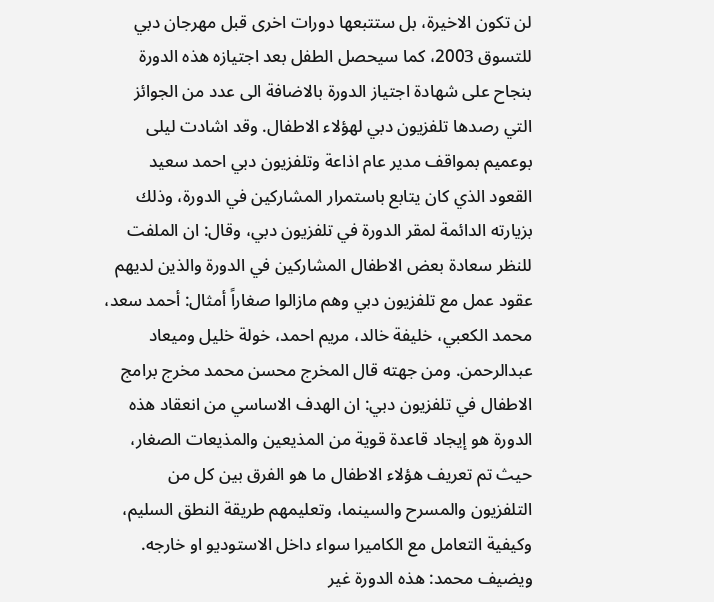لن تكون الاخيرة، بل ستتبعها دورات اخرى قبل مهرجان دبي للتسوق 2003، كما سيحصل الطفل بعد اجتيازه هذه الدورة بنجاح على شهادة اجتياز الدورة بالاضافة الى عدد من الجوائز التي رصدها تلفزيون دبي لهؤلاء الاطفال. وقد اشادت ليلى بوعميم بمواقف مدير عام اذاعة وتلفزيون دبي احمد سعيد القعود الذي كان يتابع باستمرار المشاركين في الدورة، وذلك بزيارته الدائمة لمقر الدورة في تلفزيون دبي، وقال: ان الملفت للنظر سعادة بعض الاطفال المشاركين في الدورة والذين لديهم عقود عمل مع تلفزيون دبي وهم مازالوا صغاراً أمثال: أحمد سعد، محمد الكعبي، خليفة خالد، مريم احمد، خولة خليل وميعاد عبدالرحمن. ومن جهته قال المخرج محسن محمد مخرج برامج الاطفال في تلفزيون دبي: ان الهدف الاساسي من انعقاد هذه الدورة هو إيجاد قاعدة قوية من المذيعين والمذيعات الصغار، حيث تم تعريف هؤلاء الاطفال ما هو الفرق بين كل من التلفزيون والمسرح والسينما، وتعليمهم طريقة النطق السليم، وكيفية التعامل مع الكاميرا سواء داخل الاستوديو او خارجه. ويضيف محمد: هذه الدورة غير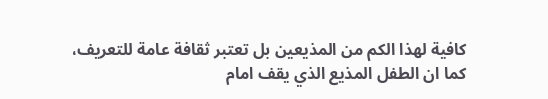كافية لهذا الكم من المذيعين بل تعتبر ثقافة عامة للتعريف، كما ان الطفل المذيع الذي يقف امام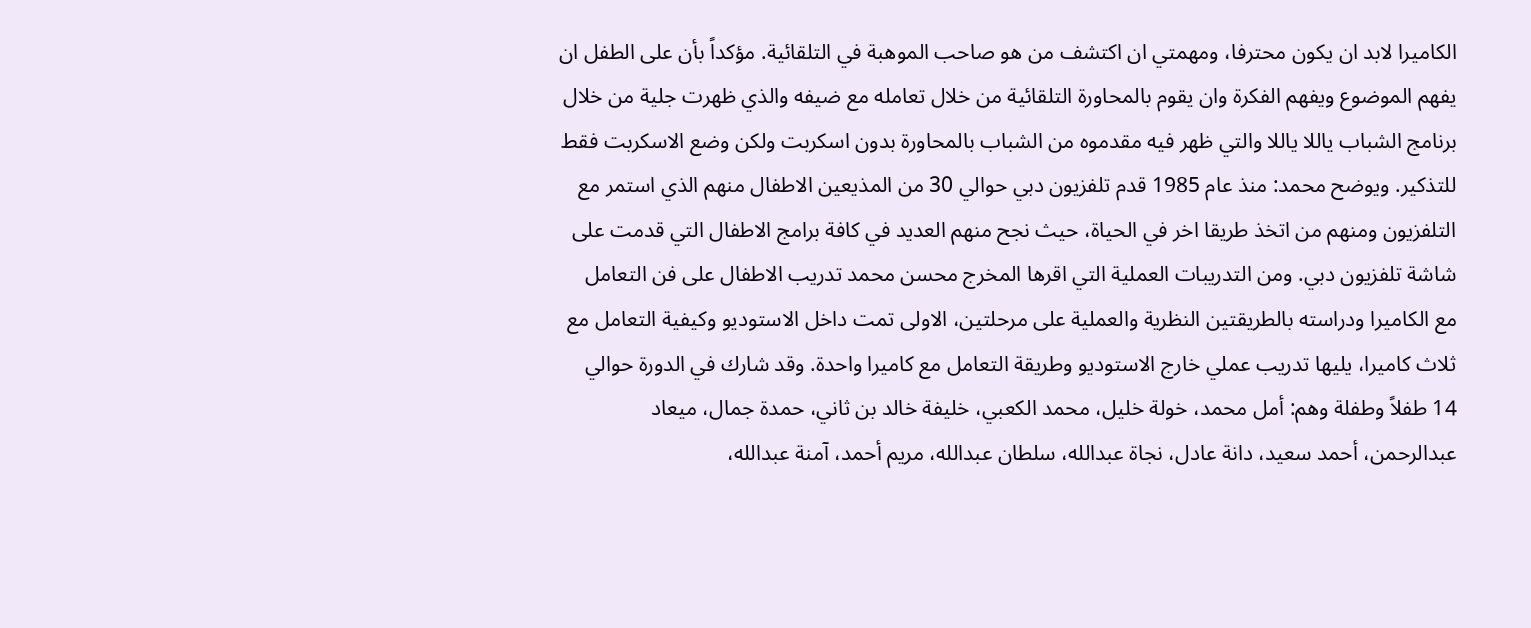الكاميرا لابد ان يكون محترفا، ومهمتي ان اكتشف من هو صاحب الموهبة في التلقائية. مؤكداً بأن على الطفل ان يفهم الموضوع ويفهم الفكرة وان يقوم بالمحاورة التلقائية من خلال تعامله مع ضيفه والذي ظهرت جلية من خلال برنامج الشباب ياللا ياللا والتي ظهر فيه مقدموه من الشباب بالمحاورة بدون اسكربت ولكن وضع الاسكربت فقط للتذكير. ويوضح محمد: منذ عام 1985 قدم تلفزيون دبي حوالي 30 من المذيعين الاطفال منهم الذي استمر مع التلفزيون ومنهم من اتخذ طريقا اخر في الحياة، حيث نجح منهم العديد في كافة برامج الاطفال التي قدمت على شاشة تلفزيون دبي. ومن التدريبات العملية التي اقرها المخرج محسن محمد تدريب الاطفال على فن التعامل مع الكاميرا ودراسته بالطريقتين النظرية والعملية على مرحلتين، الاولى تمت داخل الاستوديو وكيفية التعامل مع ثلاث كاميرا، يليها تدريب عملي خارج الاستوديو وطريقة التعامل مع كاميرا واحدة. وقد شارك في الدورة حوالي 14 طفلاً وطفلة وهم: أمل محمد، خولة خليل، محمد الكعبي، خليفة خالد بن ثاني، حمدة جمال، ميعاد عبدالرحمن، أحمد سعيد، دانة عادل، نجاة عبدالله، سلطان عبدالله، مريم أحمد، آمنة عبدالله،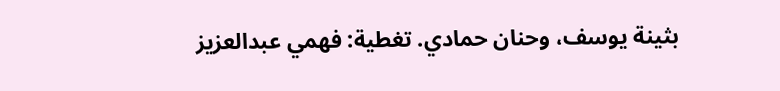بثينة يوسف، وحنان حمادي. تغطية: فهمي عبدالعزيز